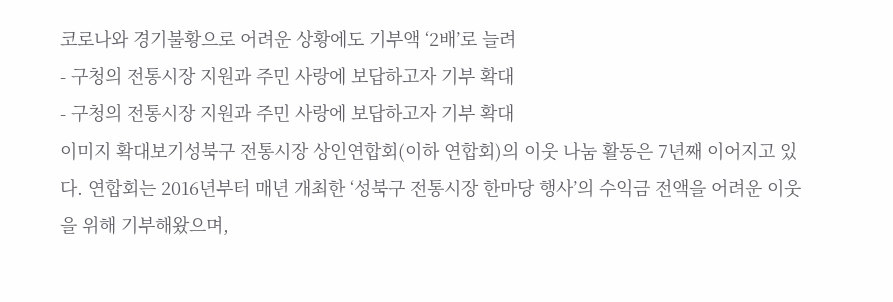코로나와 경기불황으로 어려운 상황에도 기부액 ‘2배’로 늘려
- 구청의 전통시장 지원과 주민 사랑에 보답하고자 기부 확대
- 구청의 전통시장 지원과 주민 사랑에 보답하고자 기부 확대
이미지 확대보기성북구 전통시장 상인연합회(이하 연합회)의 이웃 나눔 활동은 7년째 이어지고 있다. 연합회는 2016년부터 매년 개최한 ‘성북구 전통시장 한마당 행사’의 수익금 전액을 어려운 이웃을 위해 기부해왔으며,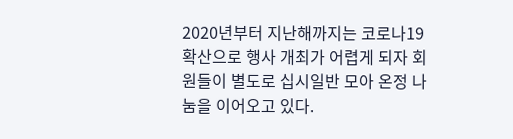2020년부터 지난해까지는 코로나19 확산으로 행사 개최가 어렵게 되자 회원들이 별도로 십시일반 모아 온정 나눔을 이어오고 있다.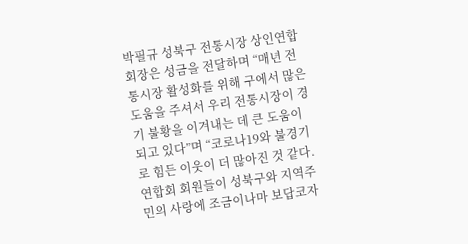박필규 성북구 전통시장 상인연합회장은 성금을 전달하며 “매년 전통시장 활성화를 위해 구에서 많은 도움을 주셔서 우리 전통시장이 경기 불황을 이겨내는 데 큰 도움이 되고 있다”며 “코로나19와 불경기로 힘든 이웃이 더 많아진 것 같다. 연합회 회원들이 성북구와 지역주민의 사랑에 조금이나마 보답코자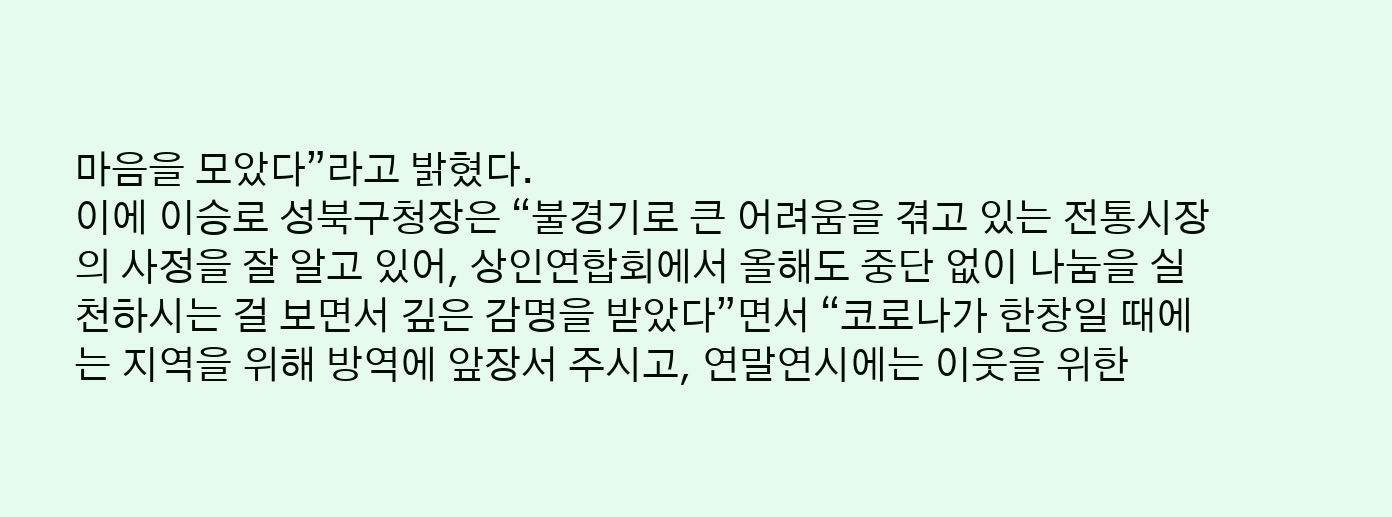마음을 모았다”라고 밝혔다.
이에 이승로 성북구청장은 “불경기로 큰 어려움을 겪고 있는 전통시장의 사정을 잘 알고 있어, 상인연합회에서 올해도 중단 없이 나눔을 실천하시는 걸 보면서 깊은 감명을 받았다”면서 “코로나가 한창일 때에는 지역을 위해 방역에 앞장서 주시고, 연말연시에는 이웃을 위한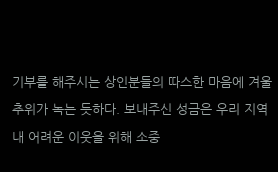기부를 해주시는 상인분들의 따스한 마음에 겨울 추위가 녹는 듯하다. 보내주신 성금은 우리 지역 내 어려운 이웃을 위해 소중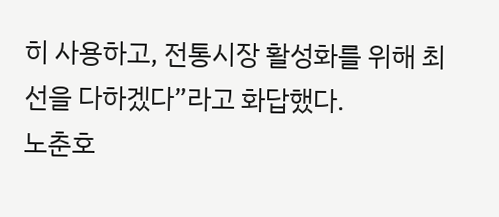히 사용하고, 전통시장 활성화를 위해 최선을 다하겠다”라고 화답했다.
노춘호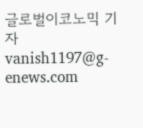글로벌이코노믹 기자 vanish1197@g-enews.com